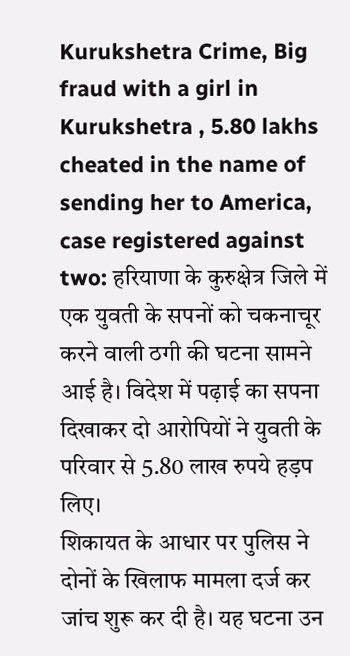Kurukshetra Crime, Big fraud with a girl in Kurukshetra , 5.80 lakhs cheated in the name of sending her to America, case registered against two: हरियाणा के कुरुक्षेत्र जिले में एक युवती के सपनों को चकनाचूर करने वाली ठगी की घटना सामने आई है। विदेश में पढ़ाई का सपना दिखाकर दो आरोपियों ने युवती के परिवार से 5.80 लाख रुपये हड़प लिए।
शिकायत के आधार पर पुलिस ने दोनों के खिलाफ मामला दर्ज कर जांच शुरू कर दी है। यह घटना उन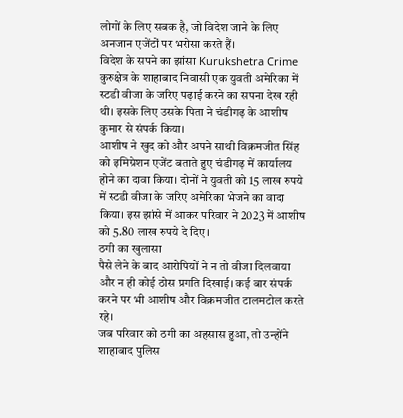लोगों के लिए सबक है, जो विदेश जाने के लिए अनजान एजेंटों पर भरोसा करते हैं।
विदेश के सपने का झांसा Kurukshetra Crime
कुरुक्षेत्र के शाहाबाद निवासी एक युवती अमेरिका में स्टडी वीजा के जरिए पढ़ाई करने का सपना देख रही थी। इसके लिए उसके पिता ने चंडीगढ़ के आशीष कुमार से संपर्क किया।
आशीष ने खुद को और अपने साथी विक्रमजीत सिंह को इमिग्रेशन एजेंट बताते हुए चंडीगढ़ में कार्यालय होने का दावा किया। दोनों ने युवती को 15 लाख रुपये में स्टडी वीजा के जरिए अमेरिका भेजने का वादा किया। इस झांसे में आकर परिवार ने 2023 में आशीष को 5.80 लाख रुपये दे दिए।
ठगी का खुलासा
पैसे लेने के बाद आरोपियों ने न तो वीजा दिलवाया और न ही कोई ठोस प्रगति दिखाई। कई बार संपर्क करने पर भी आशीष और विक्रमजीत टालमटोल करते रहे।
जब परिवार को ठगी का अहसास हुआ, तो उन्होंने शाहाबाद पुलिस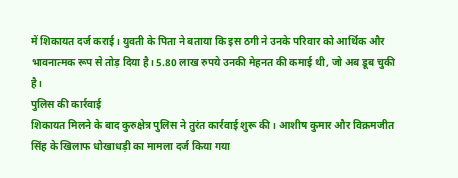में शिकायत दर्ज कराई। युवती के पिता ने बताया कि इस ठगी ने उनके परिवार को आर्थिक और भावनात्मक रूप से तोड़ दिया है। 5.80 लाख रुपये उनकी मेहनत की कमाई थी, जो अब डूब चुकी है।
पुलिस की कार्रवाई
शिकायत मिलने के बाद कुरुक्षेत्र पुलिस ने तुरंत कार्रवाई शुरू की। आशीष कुमार और विक्रमजीत सिंह के खिलाफ धोखाधड़ी का मामला दर्ज किया गया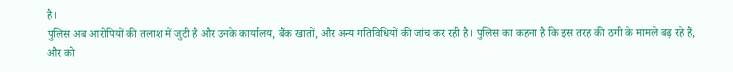है।
पुलिस अब आरोपियों की तलाश में जुटी है और उनके कार्यालय, बैंक खातों, और अन्य गतिविधियों की जांच कर रही है। पुलिस का कहना है कि इस तरह की ठगी के मामले बढ़ रहे हैं, और को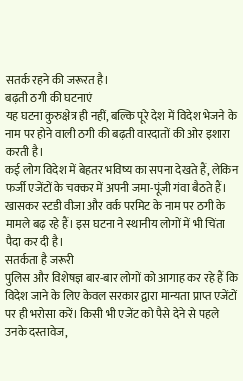सतर्क रहने की जरूरत है।
बढ़ती ठगी की घटनाएं
यह घटना कुरुक्षेत्र ही नहीं, बल्कि पूरे देश में विदेश भेजने के नाम पर होने वाली ठगी की बढ़ती वारदातों की ओर इशारा करती है।
कई लोग विदेश में बेहतर भविष्य का सपना देखते हैं, लेकिन फर्जी एजेंटों के चक्कर में अपनी जमा-पूंजी गंवा बैठते हैं। खासकर स्टडी वीजा और वर्क परमिट के नाम पर ठगी के मामले बढ़ रहे हैं। इस घटना ने स्थानीय लोगों में भी चिंता पैदा कर दी है।
सतर्कता है जरूरी
पुलिस और विशेषज्ञ बार-बार लोगों को आगाह कर रहे हैं कि विदेश जाने के लिए केवल सरकार द्वारा मान्यता प्राप्त एजेंटों पर ही भरोसा करें। किसी भी एजेंट को पैसे देने से पहले उनके दस्तावेज,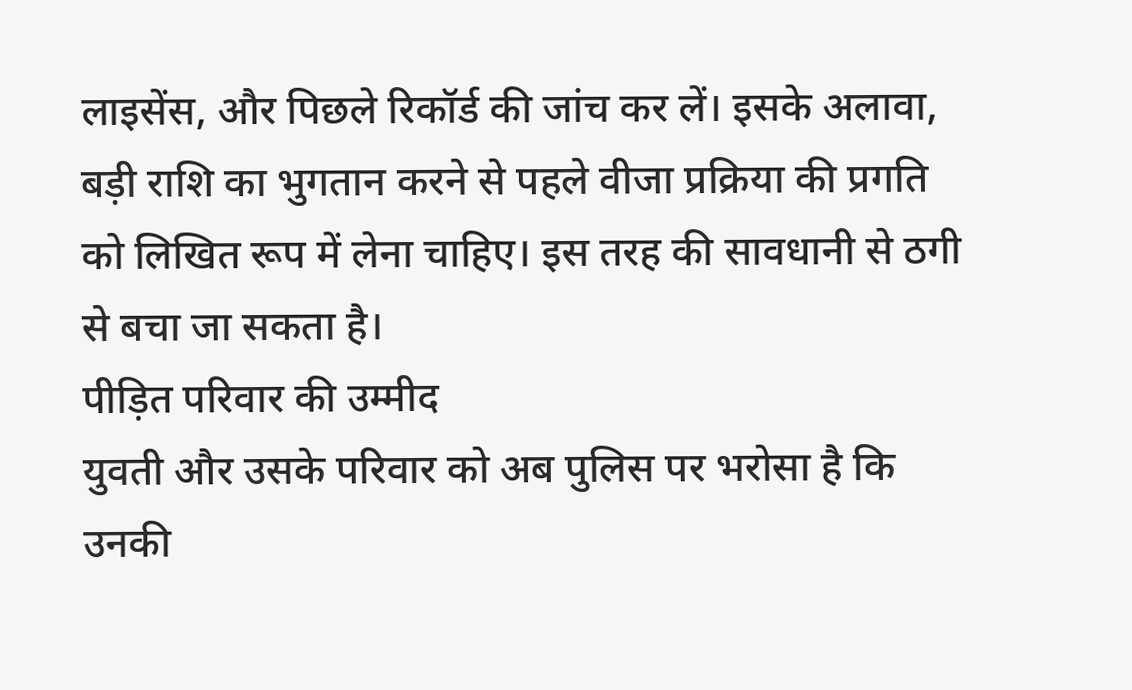लाइसेंस, और पिछले रिकॉर्ड की जांच कर लें। इसके अलावा, बड़ी राशि का भुगतान करने से पहले वीजा प्रक्रिया की प्रगति को लिखित रूप में लेना चाहिए। इस तरह की सावधानी से ठगी से बचा जा सकता है।
पीड़ित परिवार की उम्मीद
युवती और उसके परिवार को अब पुलिस पर भरोसा है कि उनकी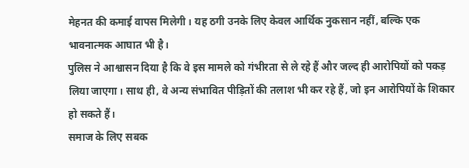मेहनत की कमाई वापस मिलेगी। यह ठगी उनके लिए केवल आर्थिक नुकसान नहीं, बल्कि एक भावनात्मक आघात भी है।
पुलिस ने आश्वासन दिया है कि वे इस मामले को गंभीरता से ले रहे हैं और जल्द ही आरोपियों को पकड़ लिया जाएगा। साथ ही, वे अन्य संभावित पीड़ितों की तलाश भी कर रहे हैं, जो इन आरोपियों के शिकार हो सकते हैं।
समाज के लिए सबक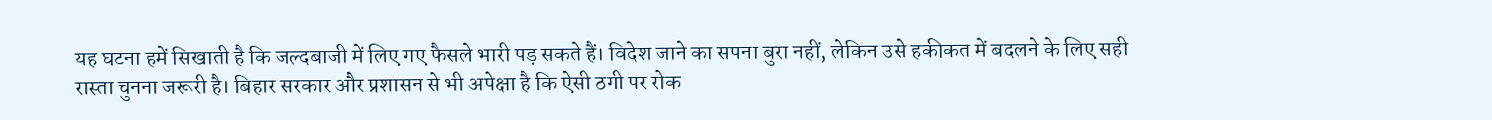यह घटना हमें सिखाती है कि जल्दबाजी में लिए गए फैसले भारी पड़ सकते हैं। विदेश जाने का सपना बुरा नहीं, लेकिन उसे हकीकत में बदलने के लिए सही रास्ता चुनना जरूरी है। बिहार सरकार और प्रशासन से भी अपेक्षा है कि ऐसी ठगी पर रोक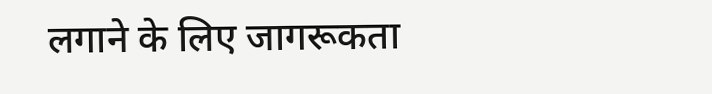लगाने के लिए जागरूकता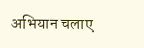अभियान चलाए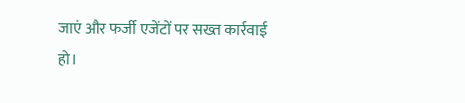जाएं और फर्जी एजेंटों पर सख्त कार्रवाई हो।